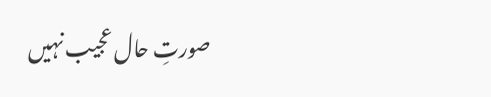صورتِ حال عجیب نہیں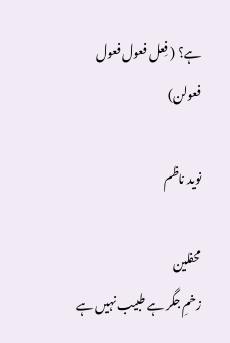ہے؟ ( فِعل فعول فعول فعولن)

نوید ناظم

محفلین
زخمِ جگر ہے طبیب نہیں ہے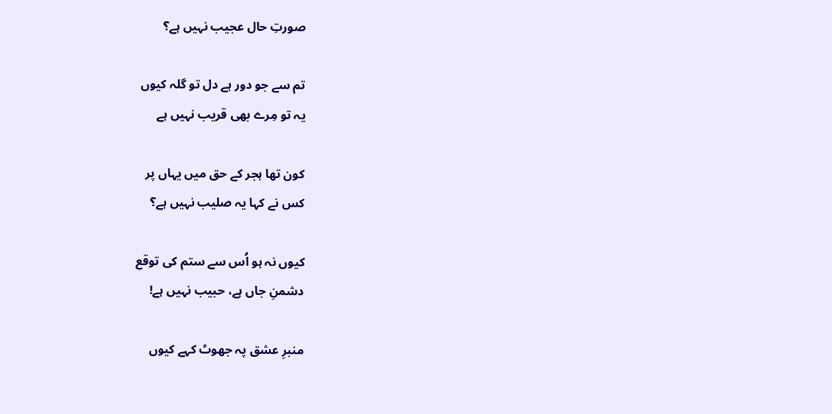صورتِ حال عجیب نہیں ہے؟

تم سے جو دور ہے دل تو گلہ کیوں
یہ تو مِرے بھی قریب نہیں ہے

کون تھا ہجر کے حق میں یہاں پر
کس نے کہا یہ صلیب نہیں ہے؟

کیوں نہ ہو اُس سے ستم کی توقع
دشمنِ جاں ہے، حبیب نہیں ہے!

منبرِ عشق پہ جھوٹ کہے کیوں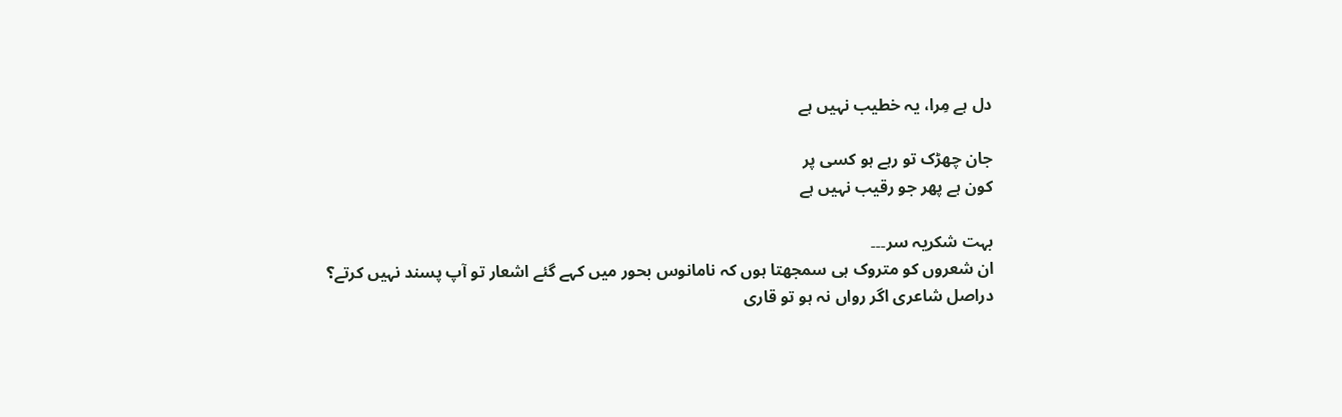دل ہے مِرا، یہ خطیب نہیں ہے

جان چھڑک تو رہے ہو کسی پر
کون ہے پھر جو رقیب نہیں ہے

بہت شکریہ سر۔۔۔
ان شعروں کو متروک ہی سمجھتا ہوں کہ نامانوس بحور میں کہے گئے اشعار تو آپ پسند نہیں کرتے؟
دراصل شاعری اگر رواں نہ ہو تو قاری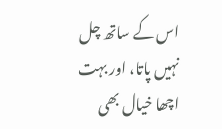اس کے ساتھ چل نہیں پاتا، اور بہت اچھا خیال بھی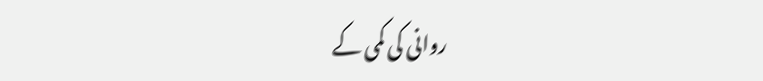روانی کی کمی کے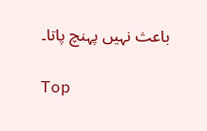باعث نہیں پہنچ پاتا۔

Top